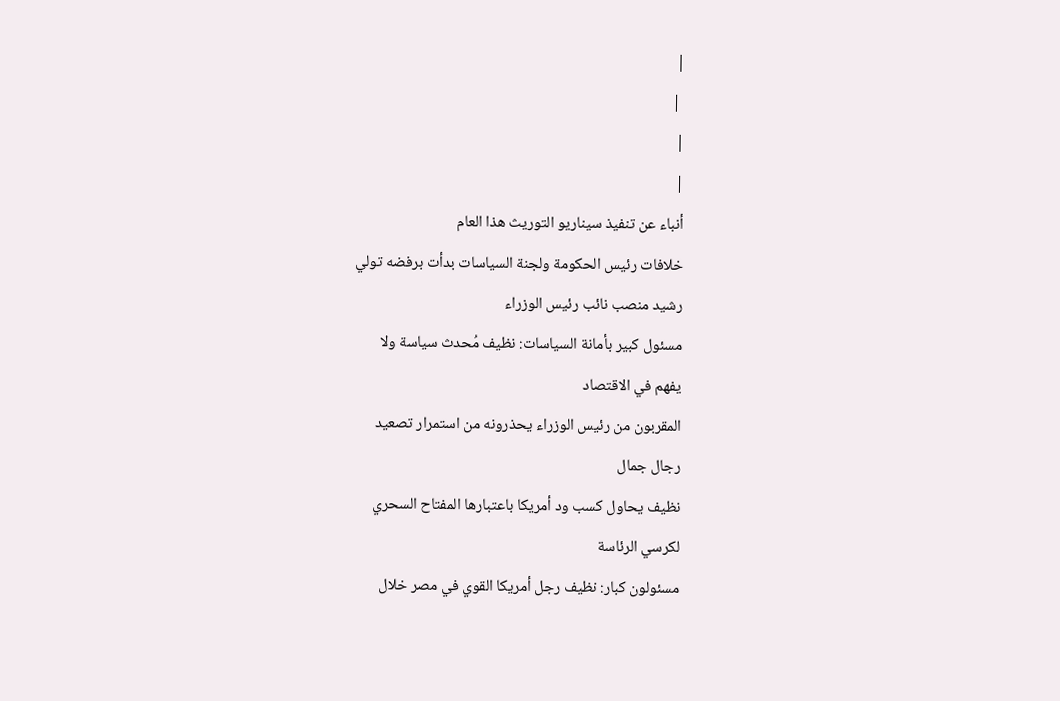|
 |
|
|
أنباء عن تنفيذ سيناريو التوريث هذا العام
خلافات رئيس الحكومة ولجنة السياسات بدأت برفضه تولي
رشيد منصب نائب رئيس الوزراء
مسئول كبير بأمانة السياسات: نظيف مُحدث سياسة ولا
يفهم في الاقتصاد
المقربون من رئيس الوزراء يحذرونه من استمرار تصعيد
رجال جمال
نظيف يحاول كسب ود أمريكا باعتبارها المفتاح السحري
لكرسي الرئاسة
مسئولون كبار: نظيف رجل أمريكا القوي في مصر خلال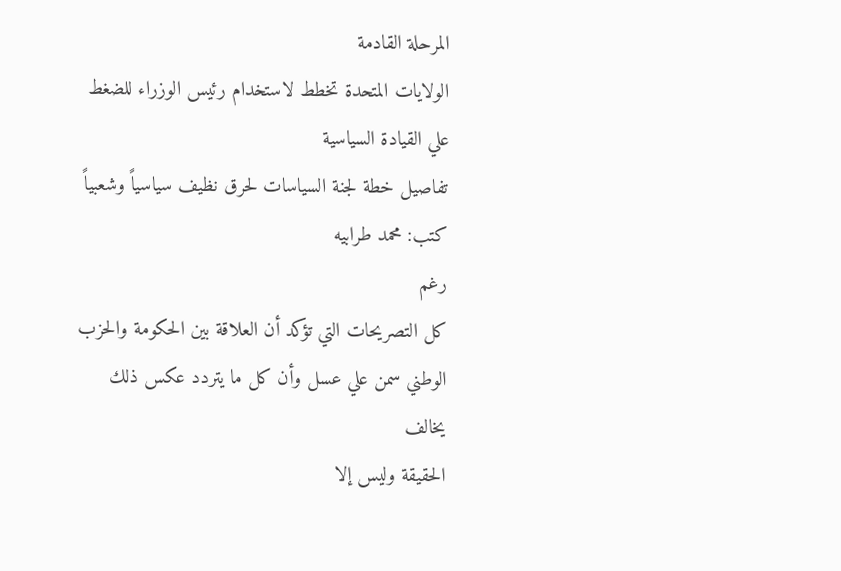المرحلة القادمة
الولايات المتحدة تخطط لاستخدام رئيس الوزراء للضغط
علي القيادة السياسية
تفاصيل خطة لجنة السياسات لحرق نظيف سياسياً وشعبياً
كتب: محمد طرابيه
رغم
كل التصريحات التي تؤكد أن العلاقة بين الحكومة والحزب
الوطني سمن علي عسل وأن كل ما يتردد عكس ذلك يخالف
الحقيقة وليس إلا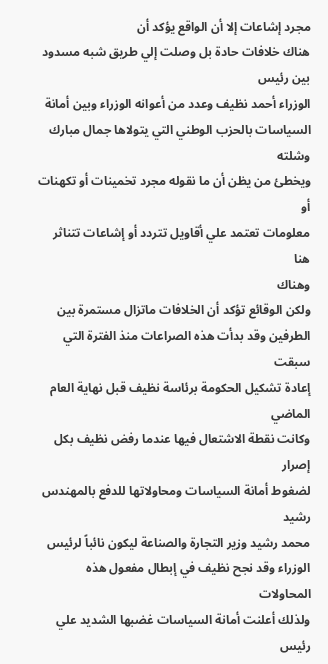مجرد إشاعات إلا أن الواقع يؤكد أن
هناك خلافات حادة بل وصلت إلي طريق شبه مسدود بين رئيس
الوزراء أحمد نظيف وعدد من أعوانه الوزراء وبين أمانة
السياسات بالحزب الوطني التي يتولاها جمال مبارك وشلته
ويخطئ من يظن أن ما نقوله مجرد تخمينات أو تكهنات أو
معلومات تعتمد علي أقاويل تتردد أو إشاعات تتناثر هنا
وهناك
ولكن الوقائع تؤكد أن الخلافات ماتزال مستمرة بين
الطرفين وقد بدأت هذه الصراعات منذ الفترة التي سبقت
إعادة تشكيل الحكومة برئاسة نظيف قبل نهاية العام
الماضي
وكانت نقطة الاشتعال فيها عندما رفض نظيف بكل إصرار
لضغوط أمانة السياسات ومحاولاتها للدفع بالمهندس رشيد
محمد رشيد وزير التجارة والصناعة ليكون نائباً لرئيس
الوزراء وقد نجح نظيف في إبطال مفعول هذه المحاولات
ولذلك أعلنت أمانة السياسات غضبها الشديد علي رئيس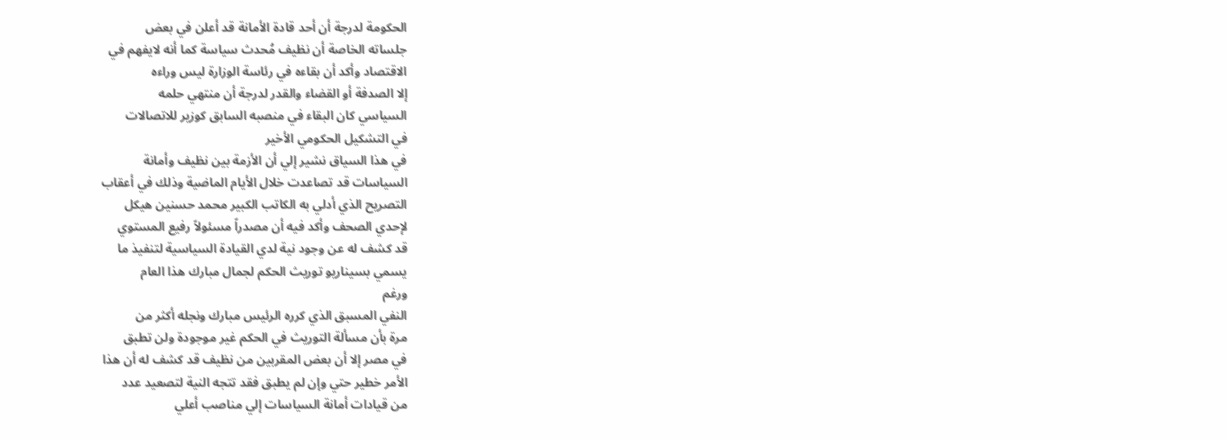الحكومة لدرجة أن أحد قادة الأمانة قد أعلن في بعض
جلساته الخاصة أن نظيف مُحدث سياسة كما أنه لايفهم في
الاقتصاد وأكد أن بقاءه في رئاسة الوزارة ليس وراءه
إلا الصدفة أو القضاء والقدر لدرجة أن منتهي حلمه
السياسي كان البقاء في منصبه السابق كوزير للاتصالات
في التشكيل الحكومي الأخير
في هذا السياق نشير إلي أن الأزمة بين نظيف وأمانة
السياسات قد تصاعدت خلال الأيام الماضية وذلك في أعقاب
التصريح الذي أدلي به الكاتب الكبير محمد حسنين هيكل
لإحدي الصحف وأكد فيه أن مصدراً مسئولاً رفيع المستوي
قد كشف له عن وجود نية لدي القيادة السياسية لتنفيذ ما
يسمي بسيناريو توريث الحكم لجمال مبارك هذا العام
ورغم
النفي المسبق الذي كرره الرئيس مبارك ونجله أكثر من
مرة بأن مسألة التوريث في الحكم غير موجودة ولن تطبق
في مصر إلا أن بعض المقربين من نظيف قد كشف له أن هذا
الأمر خطير حتي وإن لم يطبق فقد تتجه النية لتصعيد عدد
من قيادات أمانة السياسات إلي مناصب أعلي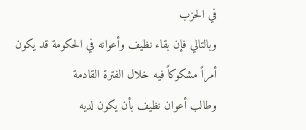في الحزب
وبالتالي فإن بقاء نظيف وأعوانه في الحكومة قد يكون
أمراً مشكوكاً فيه خلال الفترة القادمة
وطالب أعوان نظيف بأن يكون لديه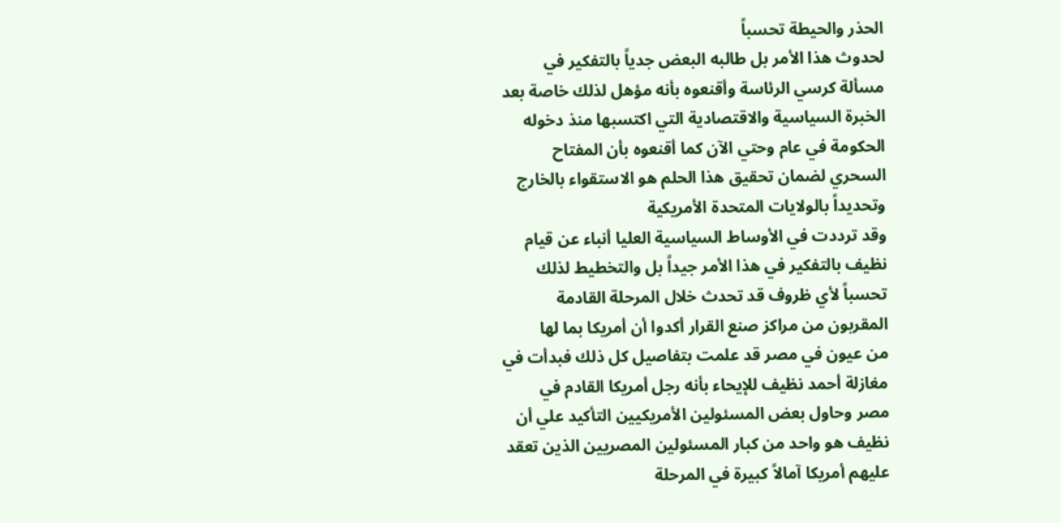الحذر والحيطة تحسباً
لحدوث هذا الأمر بل طالبه البعض جدياً بالتفكير في
مسألة كرسي الرئاسة وأقنعوه بأنه مؤهل لذلك خاصة بعد
الخبرة السياسية والاقتصادية التي اكتسبها منذ دخوله
الحكومة في عام وحتي الآن كما أقنعوه بأن المفتاح
السحري لضمان تحقيق هذا الحلم هو الاستقواء بالخارج
وتحديداً بالولايات المتحدة الأمريكية
وقد ترددت في الأوساط السياسية العليا أنباء عن قيام
نظيف بالتفكير في هذا الأمر جيداً بل والتخطيط لذلك
تحسباً لأي ظروف قد تحدث خلال المرحلة القادمة
المقربون من مراكز صنع القرار أكدوا أن أمريكا بما لها
من عيون في مصر قد علمت بتفاصيل كل ذلك فبدأت في
مغازلة أحمد نظيف للإيحاء بأنه رجل أمريكا القادم في
مصر وحاول بعض المسئولين الأمريكيين التأكيد علي أن
نظيف هو واحد من كبار المسئولين المصريين الذين تعقد
عليهم أمريكا آمالاً كبيرة في المرحلة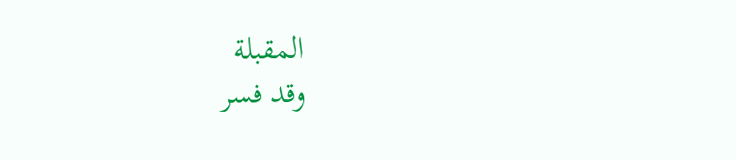المقبلة
وقد فسر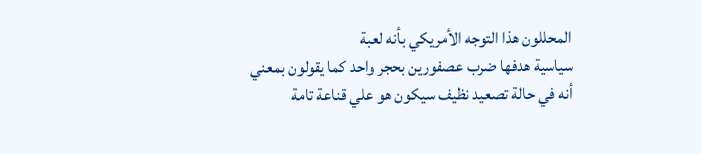المحللون هذا التوجه الأمريكي بأنه لعبة
سياسية هدفها ضرب عصفورين بحجر واحد كما يقولون بمعني
أنه في حالة تصعيد نظيف سيكون هو علي قناعة تامة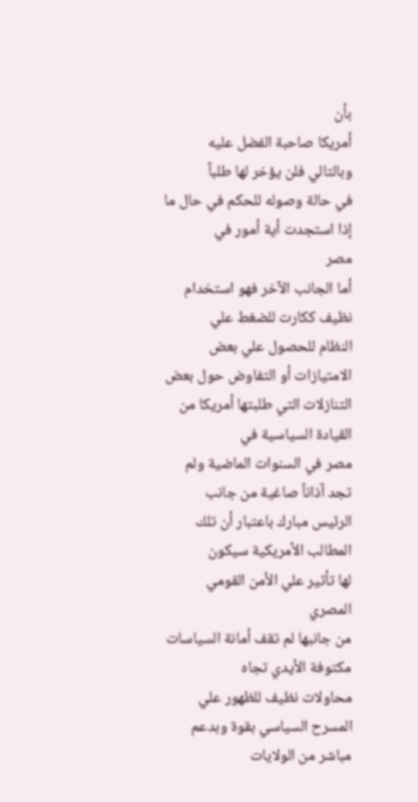بأن
أمريكا صاحبة الفضل عليه وبالتالي فلن يؤخر لها طلباً
في حالة وصوله للحكم في حال ما إذا استجدت أية أمور في
مصر
أما الجانب الآخر فهو استخدام نظيف ككارت للضغط علي
النظام للحصول علي بعض الامتيازات أو التفاوض حول بعض
التنازلات التي طلبتها أمريكا من القيادة السياسية في
مصر في السنوات الماضية ولم تجد آذاناً صاغية من جانب
الرئيس مبارك باعتبار أن تلك المطالب الأمريكية سيكون
لها تأثير علي الأمن القومي المصري
من جانبها لم تقف أمانة السياسات مكتوفة الأيدي تجاه
محاولات نظيف للظهور علي المسرح السياسي بقوة وبدعم
مباشر من الولايات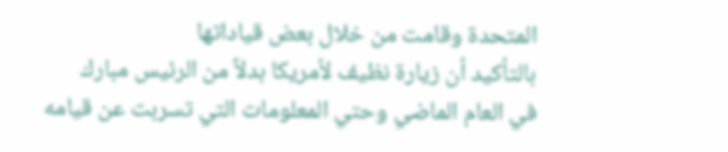المتحدة وقامت من خلال بعض قياداتها
بالتأكيد أن زيارة نظيف لأمريكا بدلاً من الرئيس مبارك
في العام الماضي وحتي المعلومات التي تسربت عن قيامه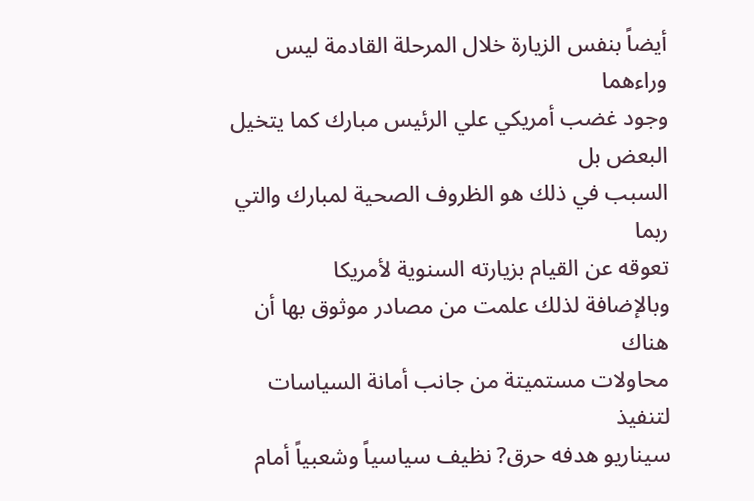أيضاً بنفس الزيارة خلال المرحلة القادمة ليس وراءهما
وجود غضب أمريكي علي الرئيس مبارك كما يتخيل البعض بل
السبب في ذلك هو الظروف الصحية لمبارك والتي ربما
تعوقه عن القيام بزيارته السنوية لأمريكا
وبالإضافة لذلك علمت من مصادر موثوق بها أن هناك
محاولات مستميتة من جانب أمانة السياسات لتنفيذ
سيناريو هدفه حرق? نظيف سياسياً وشعبياً أمام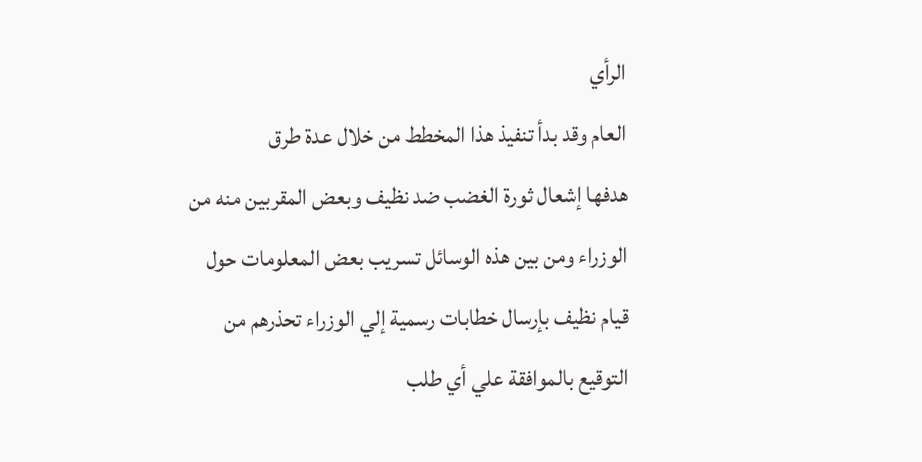الرأي
العام وقد بدأ تنفيذ هذا المخطط من خلال عدة طرق
هدفها إشعال ثورة الغضب ضد نظيف وبعض المقربين منه من
الوزراء ومن بين هذه الوسائل تسريب بعض المعلومات حول
قيام نظيف بإرسال خطابات رسمية إلي الوزراء تحذرهم من
التوقيع بالموافقة علي أي طلب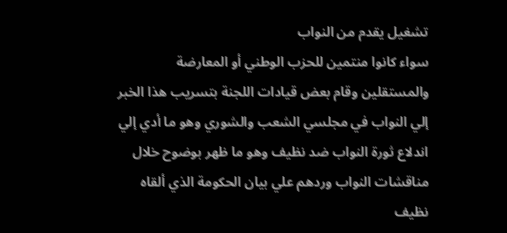تشغيل يقدم من النواب
سواء كانوا منتمين للحزب الوطني أو المعارضة
والمستقلين وقام بعض قيادات اللجنة بتسريب هذا الخبر
إلي النواب في مجلسي الشعب والشوري وهو ما أدي إلي
اندلاع ثورة النواب ضد نظيف وهو ما ظهر بوضوح خلال
مناقشات النواب وردهم علي بيان الحكومة الذي ألقاه
نظيف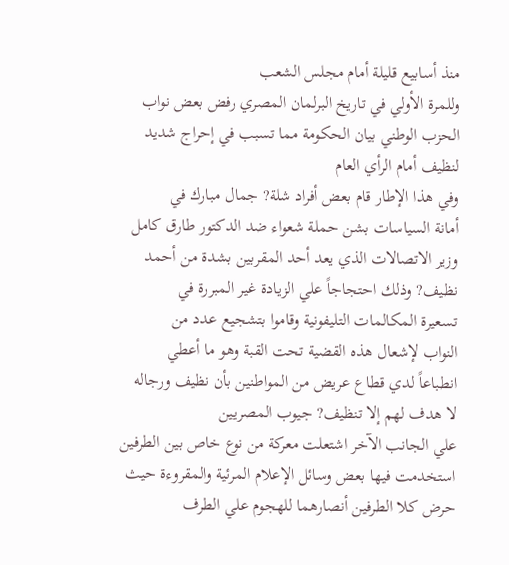منذ أسابيع قليلة أمام مجلس الشعب
وللمرة الأولي في تاريخ البرلمان المصري رفض بعض نواب
الحزب الوطني بيان الحكومة مما تسبب في إحراج شديد
لنظيف أمام الرأي العام
وفي هذا الإطار قام بعض أفراد شلة? جمال مبارك في
أمانة السياسات بشن حملة شعواء ضد الدكتور طارق كامل
وزير الاتصالات الذي يعد أحد المقربين بشدة من أحمد
نظيف? وذلك احتجاجاً علي الزيادة غير المبررة في
تسعيرة المكالمات التليفونية وقاموا بتشجيع عدد من
النواب لإشعال هذه القضية تحت القبة وهو ما أعطي
انطباعاً لدي قطاع عريض من المواطنين بأن نظيف ورجاله
لا هدف لهم إلا تنظيف? جيوب المصريين
علي الجانب الآخر اشتعلت معركة من نوع خاص بين الطرفين
استخدمت فيها بعض وسائل الإعلام المرئية والمقروءة حيث
حرض كلا الطرفين أنصارهما للهجوم علي الطرف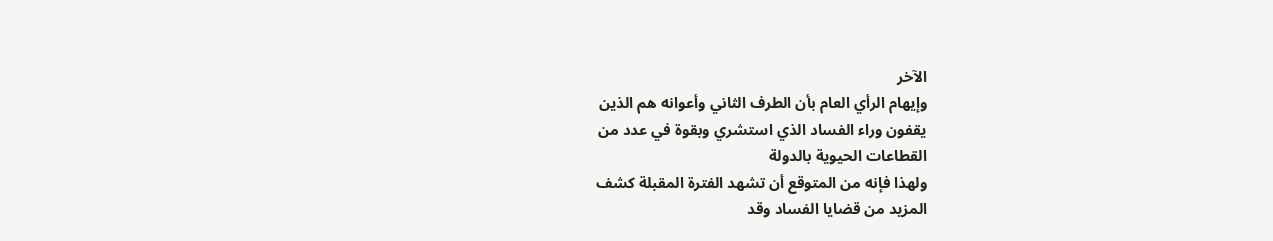الآخر
وإيهام الرأي العام بأن الطرف الثاني وأعوانه هم الذين
يقفون وراء الفساد الذي استشري وبقوة في عدد من
القطاعات الحيوية بالدولة
ولهذا فإنه من المتوقع أن تشهد الفترة المقبلة كشف
المزيد من قضايا الفساد وقد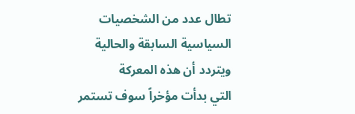تطال عدد من الشخصيات
السياسية السابقة والحالية ويتردد أن هذه المعركة
التي بدأت مؤخراً سوف تستمر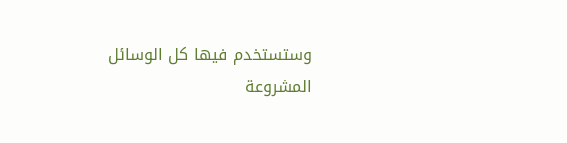وستستخدم فيها كل الوسائل
المشروعة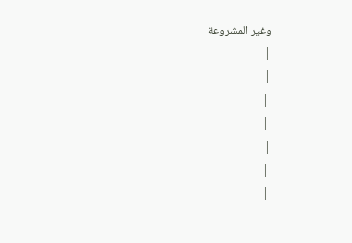وغير المشروعة
|
|
 |
 |
|
 |
 |